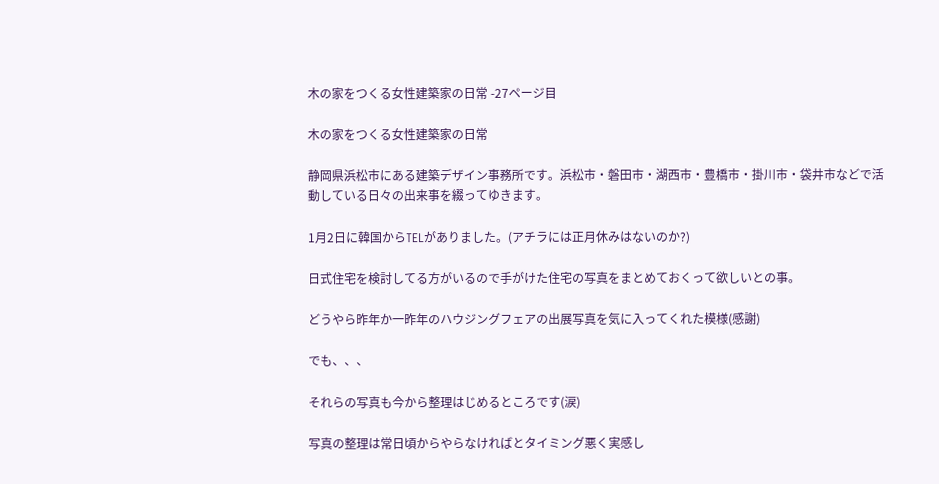木の家をつくる女性建築家の日常 -27ページ目

木の家をつくる女性建築家の日常

静岡県浜松市にある建築デザイン事務所です。浜松市・磐田市・湖西市・豊橋市・掛川市・袋井市などで活動している日々の出来事を綴ってゆきます。

1月2日に韓国からTELがありました。(アチラには正月休みはないのか?)

日式住宅を検討してる方がいるので手がけた住宅の写真をまとめておくって欲しいとの事。

どうやら昨年か一昨年のハウジングフェアの出展写真を気に入ってくれた模様(感謝)

でも、、、

それらの写真も今から整理はじめるところです(涙)

写真の整理は常日頃からやらなければとタイミング悪く実感し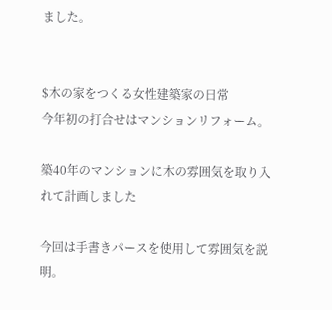ました。


$木の家をつくる女性建築家の日常
今年初の打合せはマンションリフォーム。

築40年のマンションに木の雰囲気を取り入れて計画しました

今回は手書きパースを使用して雰囲気を説明。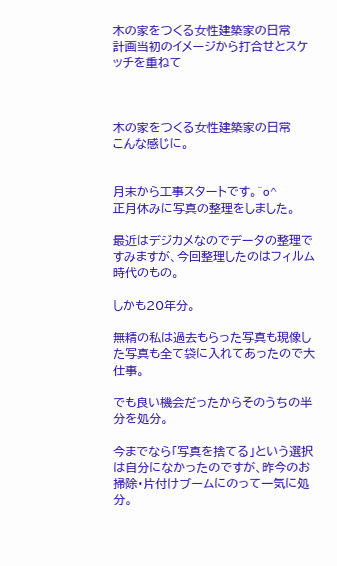木の家をつくる女性建築家の日常
計画当初のイメージから打合せとスケッチを重ねて



木の家をつくる女性建築家の日常
こんな感じに。


月末から工事スタートです。^o^
正月休みに写真の整理をしました。

最近はデジカメなのでデータの整理ですみますが、今回整理したのはフィルム時代のもの。

しかも20年分。

無精の私は過去もらった写真も現像した写真も全て袋に入れてあったので大仕事。

でも良い機会だったからそのうちの半分を処分。

今までなら「写真を捨てる」という選択は自分になかったのですが、昨今のお掃除・片付けブームにのって一気に処分。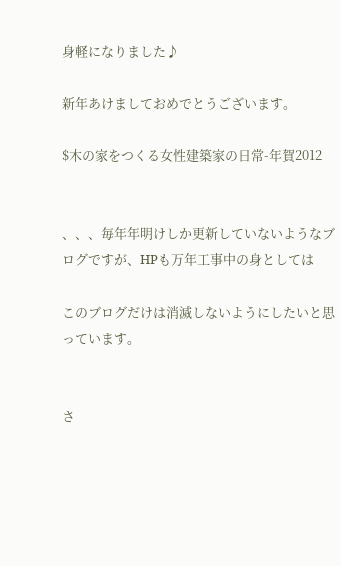身軽になりました♪

新年あけましておめでとうございます。

$木の家をつくる女性建築家の日常-年賀2012


、、、毎年年明けしか更新していないようなブログですが、HPも万年工事中の身としては

このブログだけは消滅しないようにしたいと思っています。


さ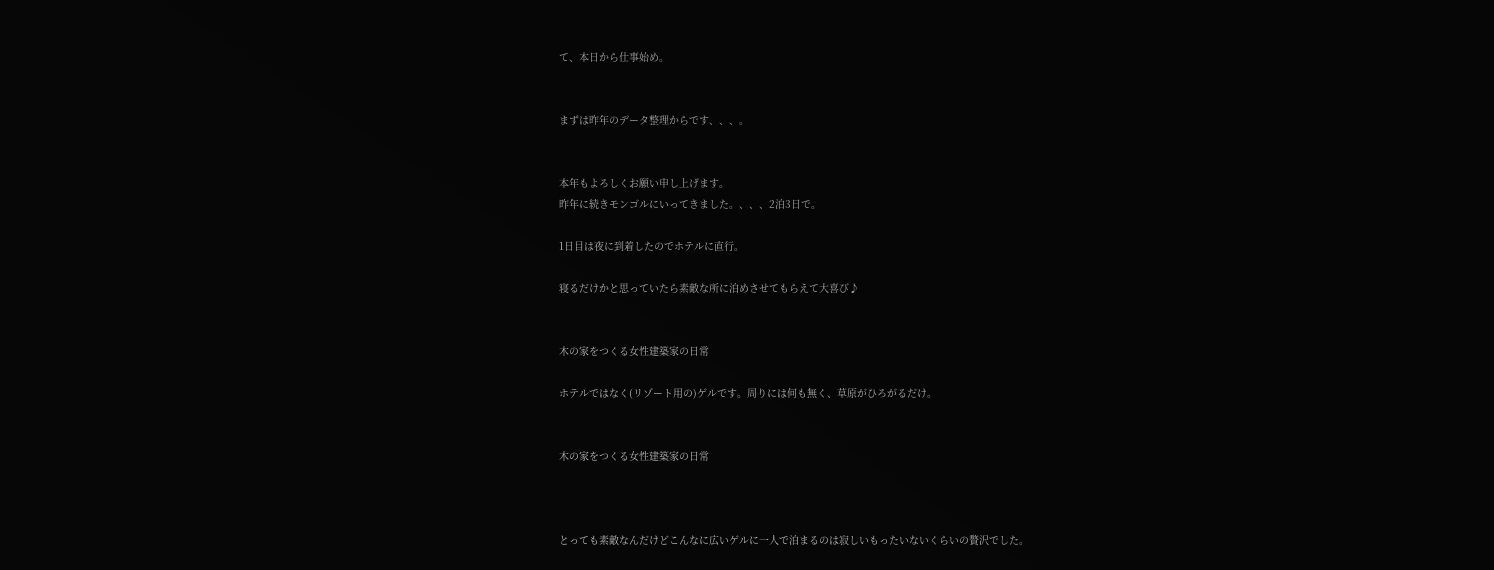て、本日から仕事始め。


まずは昨年のデータ整理からです、、、。


本年もよろしくお願い申し上げます。
昨年に続きモンゴルにいってきました。、、、2泊3日で。

1日目は夜に到着したのでホテルに直行。

寝るだけかと思っていたら素敵な所に泊めさせてもらえて大喜び♪


木の家をつくる女性建築家の日常

ホテルではなく(リゾート用の)ゲルです。周りには何も無く、草原がひろがるだけ。


木の家をつくる女性建築家の日常



とっても素敵なんだけどこんなに広いゲルに一人で泊まるのは寂しいもったいないくらいの贅沢でした。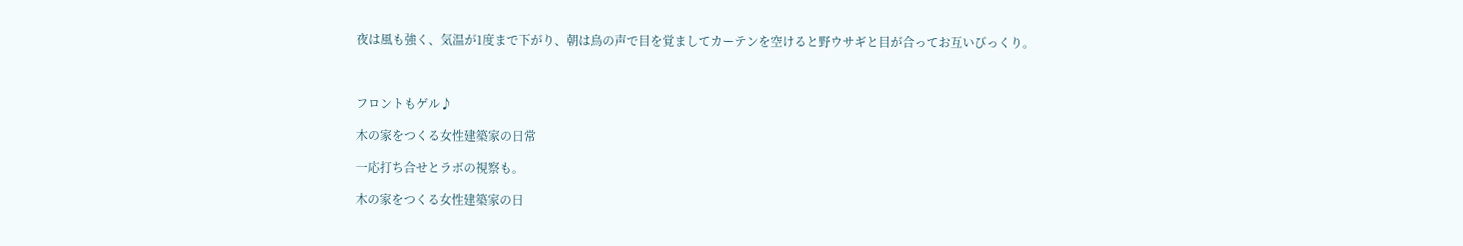夜は風も強く、気温が1度まで下がり、朝は鳥の声で目を覚ましてカーテンを空けると野ウサギと目が合ってお互いびっくり。



フロントもゲル♪

木の家をつくる女性建築家の日常

一応打ち合せとラボの視察も。

木の家をつくる女性建築家の日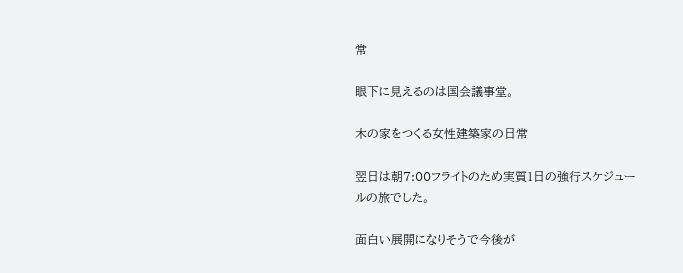常

眼下に見えるのは国会議事堂。

木の家をつくる女性建築家の日常

翌日は朝7:00フライトのため実質1日の強行スケジュールの旅でした。

面白い展開になりそうで今後が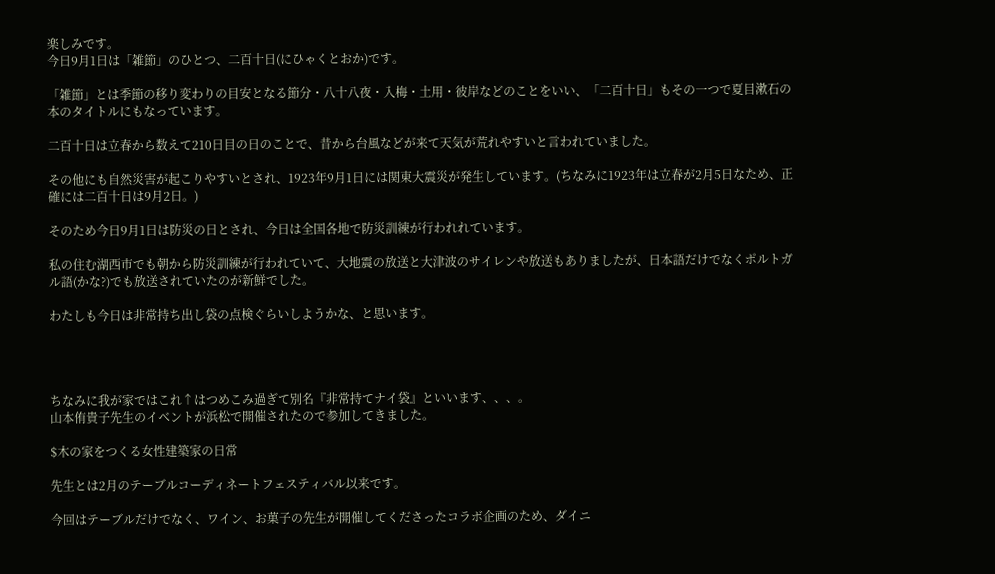楽しみです。
今日9月1日は「雑節」のひとつ、二百十日(にひゃくとおか)です。

「雑節」とは季節の移り変わりの目安となる節分・八十八夜・入梅・土用・彼岸などのことをいい、「二百十日」もその一つで夏目漱石の本のタイトルにもなっています。

二百十日は立春から数えて210日目の日のことで、昔から台風などが来て天気が荒れやすいと言われていました。

その他にも自然災害が起こりやすいとされ、1923年9月1日には関東大震災が発生しています。(ちなみに1923年は立春が2月5日なため、正確には二百十日は9月2日。)

そのため今日9月1日は防災の日とされ、今日は全国各地で防災訓練が行われれています。

私の住む湖西市でも朝から防災訓練が行われていて、大地震の放送と大津波のサイレンや放送もありましたが、日本語だけでなくポルトガル語(かな?)でも放送されていたのが新鮮でした。

わたしも今日は非常持ち出し袋の点検ぐらいしようかな、と思います。




ちなみに我が家ではこれ↑はつめこみ過ぎて別名『非常持てナイ袋』といいます、、、。
山本侑貴子先生のイベントが浜松で開催されたので参加してきました。

$木の家をつくる女性建築家の日常

先生とは2月のテーブルコーディネートフェスティバル以来です。

今回はテーブルだけでなく、ワイン、お菓子の先生が開催してくださったコラボ企画のため、ダイニ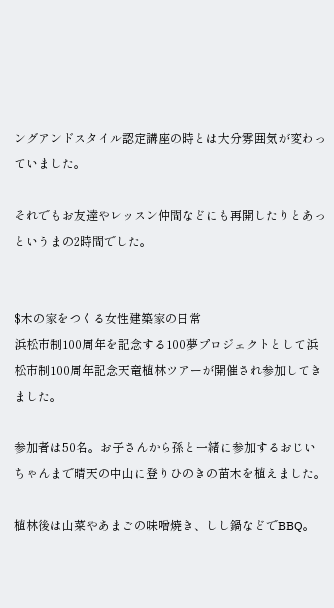ングアンドスタイル認定講座の時とは大分雰囲気が変わっていました。

それでもお友達やレッスン仲間などにも再開したりとあっというまの2時間でした。


$木の家をつくる女性建築家の日常
浜松市制100周年を記念する100夢プロジェクトとして浜松市制100周年記念天竜植林ツアーが開催され参加してきました。

参加者は50名。お子さんから孫と一緒に参加するおじいちゃんまで晴天の中山に登りひのきの苗木を植えました。

植林後は山菜やあまごの味噌焼き、しし鍋などでBBQ。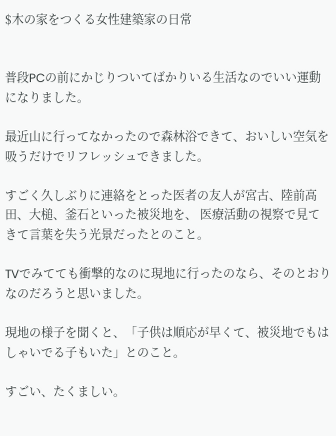$木の家をつくる女性建築家の日常


普段PCの前にかじりついてばかりいる生活なのでいい運動になりました。

最近山に行ってなかったので森林浴できて、おいしい空気を吸うだけでリフレッシュできました。

すごく久しぶりに連絡をとった医者の友人が宮古、陸前高田、大槌、釜石といった被災地を、 医療活動の視察で見てきて言葉を失う光景だったとのこと。

TVでみてても衝撃的なのに現地に行ったのなら、そのとおりなのだろうと思いました。

現地の様子を聞くと、「子供は順応が早くて、被災地でもはしゃいでる子もいた」とのこと。

すごい、たくましい。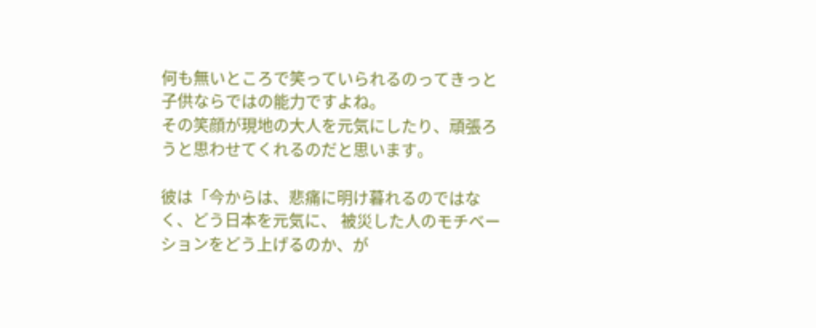何も無いところで笑っていられるのってきっと子供ならではの能力ですよね。
その笑顔が現地の大人を元気にしたり、頑張ろうと思わせてくれるのだと思います。

彼は「今からは、悲痛に明け暮れるのではなく、どう日本を元気に、 被災した人のモチベーションをどう上げるのか、が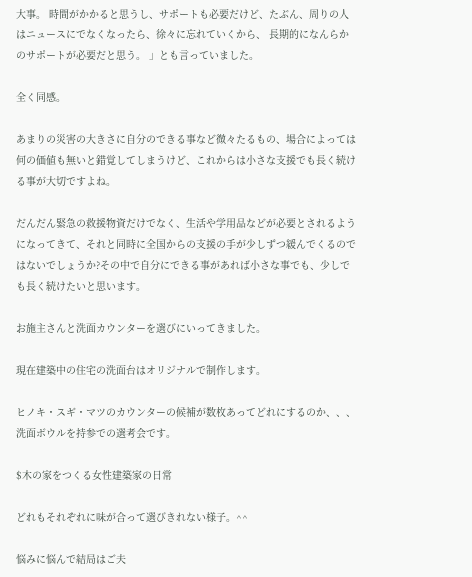大事。 時間がかかると思うし、サポートも必要だけど、たぶん、周りの人はニュースにでなくなったら、徐々に忘れていくから、 長期的になんらかのサポートが必要だと思う。 」とも言っていました。

全く同感。

あまりの災害の大きさに自分のできる事など微々たるもの、場合によっては何の価値も無いと錯覚してしまうけど、これからは小さな支援でも長く続ける事が大切ですよね。

だんだん緊急の救援物資だけでなく、生活や学用品などが必要とされるようになってきて、それと同時に全国からの支援の手が少しずつ緩んでくるのではないでしょうか?その中で自分にできる事があれば小さな事でも、少しでも長く続けたいと思います。

お施主さんと洗面カウンターを選びにいってきました。

現在建築中の住宅の洗面台はオリジナルで制作します。

ヒノキ・スギ・マツのカウンターの候補が数枚あってどれにするのか、、、洗面ボウルを持参での選考会です。

$木の家をつくる女性建築家の日常

どれもそれぞれに味が合って選びきれない様子。^^

悩みに悩んで結局はご夫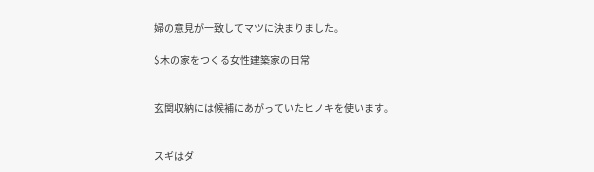婦の意見が一致してマツに決まりました。

$木の家をつくる女性建築家の日常


玄関収納には候補にあがっていたヒノキを使います。


スギはダ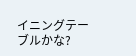イニングテーブルかな?